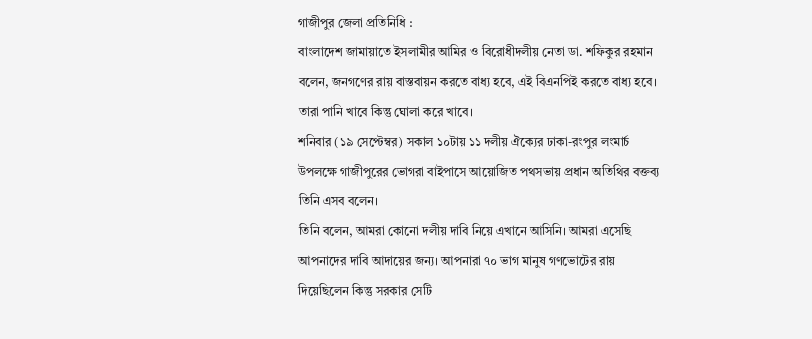গাজীপুর জেলা প্রতিনিধি :
বাংলাদেশ জামায়াতে ইসলামীর আমির ও বিরোধীদলীয় নেতা ডা. শফিকুর রহমান বলেন, জনগণের রায় বাস্তবায়ন করতে বাধ্য হবে, এই বিএনপিই করতে বাধ্য হবে। তারা পানি খাবে কিন্তু ঘোলা করে খাবে।
শনিবার (১৯ সেপ্টেম্বর) সকাল ১০টায় ১১ দলীয় ঐক্যের ঢাকা-রংপুর লংমার্চ উপলক্ষে গাজীপুরের ভোগরা বাইপাসে আয়োজিত পথসভায় প্রধান অতিথির বক্তব্য তিনি এসব বলেন।
তিনি বলেন, আমরা কোনো দলীয় দাবি নিয়ে এখানে আসিনি। আমরা এসেছি আপনাদের দাবি আদায়ের জন্য। আপনারা ৭০ ভাগ মানুষ গণভোটের রায় দিয়েছিলেন কিন্তু সরকার সেটি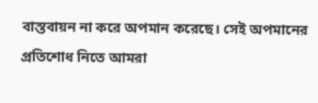বাস্তবায়ন না করে অপমান করেছে। সেই অপমানের প্রতিশোধ নিতে আমরা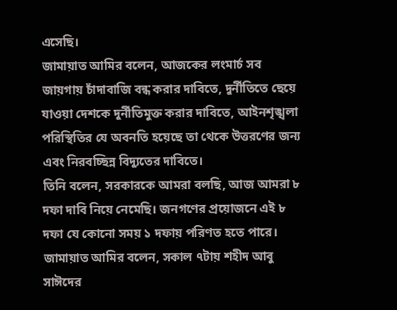এসেছি।
জামায়াত আমির বলেন, আজকের লংমার্চ সব জায়গায় চাঁদাবাজি বন্ধ করার দাবিতে, দুর্নীতিতে ছেয়ে যাওয়া দেশকে দুর্নীতিমুক্ত করার দাবিতে, আইনশৃঙ্খলা পরিস্থিতির যে অবনতি হয়েছে তা থেকে উত্তরণের জন্য এবং নিরবচ্ছিন্ন বিদ্যুতের দাবিতে।
তিনি বলেন, সরকারকে আমরা বলছি, আজ আমরা ৮ দফা দাবি নিয়ে নেমেছি। জনগণের প্রয়োজনে এই ৮ দফা যে কোনো সময় ১ দফায় পরিণত হতে পারে।
জামায়াত আমির বলেন, সকাল ৭টায় শহীদ আবু সাঈদের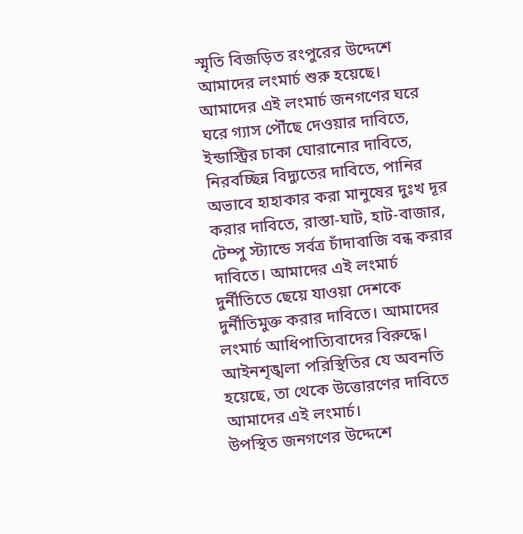স্মৃতি বিজড়িত রংপুরের উদ্দেশে আমাদের লংমার্চ শুরু হয়েছে। আমাদের এই লংমার্চ জনগণের ঘরে ঘরে গ্যাস পৌঁছে দেওয়ার দাবিতে, ইন্ডাস্ট্রির চাকা ঘোরানোর দাবিতে, নিরবচ্ছিন্ন বিদ্যুতের দাবিতে, পানির অভাবে হাহাকার করা মানুষের দুঃখ দূর করার দাবিতে, রাস্তা-ঘাট, হাট-বাজার, টেম্পু স্ট্যান্ডে সর্বত্র চাঁদাবাজি বন্ধ করার দাবিতে। আমাদের এই লংমার্চ দুর্নীতিতে ছেয়ে যাওয়া দেশকে দুর্নীতিমুক্ত করার দাবিতে। আমাদের লংমার্চ আধিপাত্যিবাদের বিরুদ্ধে। আইনশৃঙ্খলা পরিস্থিতির যে অবনতি হয়েছে, তা থেকে উত্তোরণের দাবিতে আমাদের এই লংমার্চ।
উপস্থিত জনগণের উদ্দেশে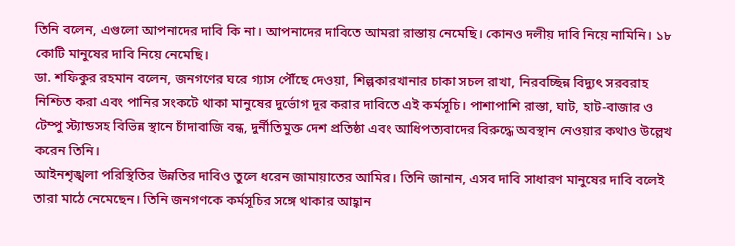তিনি বলেন, এগুলো আপনাদের দাবি কি না। আপনাদের দাবিতে আমরা রাস্তায় নেমেছি। কোনও দলীয় দাবি নিয়ে নামিনি। ১৮ কোটি মানুষের দাবি নিয়ে নেমেছি।
ডা. শফিকুর রহমান বলেন, জনগণের ঘরে গ্যাস পৌঁছে দেওয়া, শিল্পকারখানার চাকা সচল রাখা, নিরবচ্ছিন্ন বিদ্যুৎ সরবরাহ নিশ্চিত করা এবং পানির সংকটে থাকা মানুষের দুর্ভোগ দূর করার দাবিতে এই কর্মসূচি। পাশাপাশি রাস্তা, ঘাট, হাট-বাজার ও টেম্পু স্ট্যান্ডসহ বিভিন্ন স্থানে চাঁদাবাজি বন্ধ, দুর্নীতিমুক্ত দেশ প্রতিষ্ঠা এবং আধিপত্যবাদের বিরুদ্ধে অবস্থান নেওয়ার কথাও উল্লেখ করেন তিনি।
আইনশৃঙ্খলা পরিস্থিতির উন্নতির দাবিও তুলে ধরেন জামায়াতের আমির। তিনি জানান, এসব দাবি সাধারণ মানুষের দাবি বলেই তারা মাঠে নেমেছেন। তিনি জনগণকে কর্মসূচির সঙ্গে থাকার আহ্বান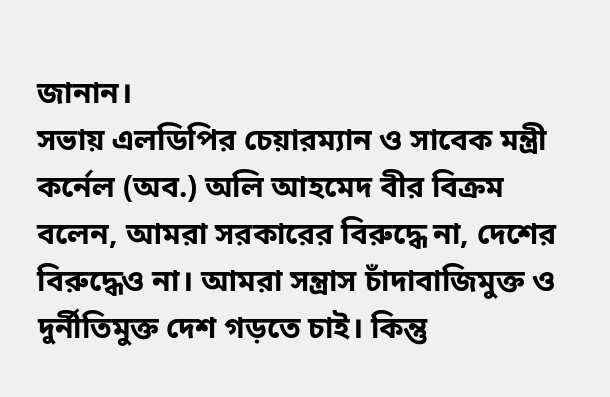জানান।
সভায় এলডিপির চেয়ারম্যান ও সাবেক মন্ত্রী কর্নেল (অব.) অলি আহমেদ বীর বিক্রম বলেন, আমরা সরকারের বিরুদ্ধে না, দেশের বিরুদ্ধেও না। আমরা সন্ত্রাস চাঁদাবাজিমুক্ত ও দুর্নীতিমুক্ত দেশ গড়তে চাই। কিন্তু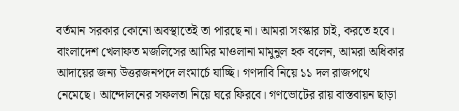বর্তমান সরকার কোনো অবস্থাতেই তা পারছে না। আমরা সংস্কার চাই, করতে হবে।
বাংলাদেশ খেলাফত মজলিসের আমির মাওলানা মামুনুল হক বলেন, আমরা অধিকার আদায়ের জন্য উত্তরজনপদে লংমার্চে যাচ্ছি। গণদাবি নিয়ে ১১ দল রাজপথে নেমেছে। আন্দোলনের সফলতা নিয়ে ঘরে ফিরবে। গণভোটের রায় বাস্তবায়ন ছাড়া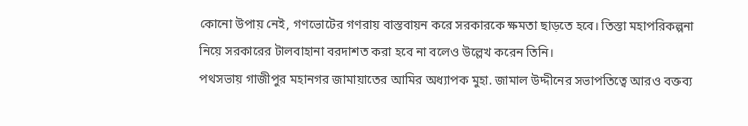কোনো উপায় নেই, গণভোটের গণরায় বাস্তবায়ন করে সরকারকে ক্ষমতা ছাড়তে হবে। তিস্তা মহাপরিকল্পনা নিয়ে সরকারের টালবাহানা বরদাশত করা হবে না বলেও উল্লেখ করেন তিনি।
পথসভায় গাজীপুর মহানগর জামায়াতের আমির অধ্যাপক মুহা. জামাল উদ্দীনের সভাপতিত্বে আরও বক্তব্য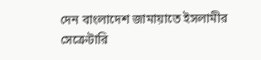দেন বাংলাদেশ জামায়াতে ইসলামীর সেক্রেটারি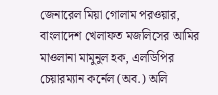জেনারেল মিয়া গোলাম পরওয়ার, বাংলাদেশ খেলাফত মজলিসের আমির মাওলানা মামুনুল হক, এলডিপির চেয়ারম্যান কর্নেল (অব.) অলি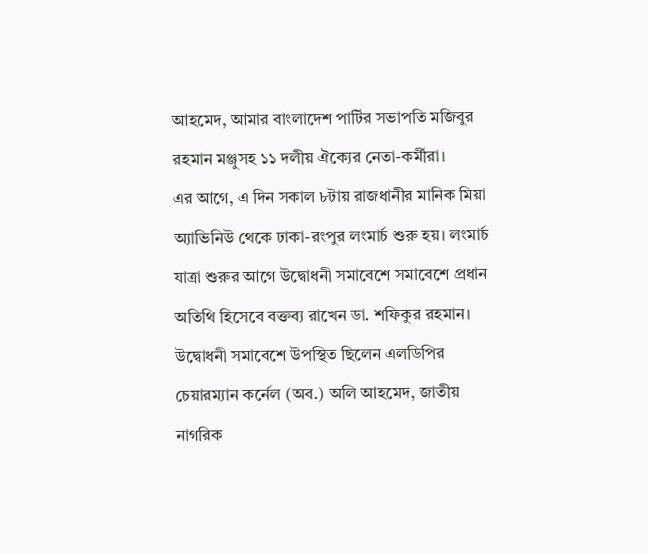আহমেদ, আমার বাংলাদেশ পার্টির সভাপতি মজিবুর রহমান মঞ্জুসহ ১১ দলীয় ঐক্যের নেতা-কর্মীরা।
এর আগে, এ দিন সকাল ৮টায় রাজধানীর মানিক মিয়া অ্যাভিনিউ থেকে ঢাকা-রংপুর লংমার্চ শুরু হয়। লংমার্চ যাত্রা শুরুর আগে উদ্বোধনী সমাবেশে সমাবেশে প্রধান অতিথি হিসেবে বক্তব্য রাখেন ডা. শফিকুর রহমান।
উদ্বোধনী সমাবেশে উপস্থিত ছিলেন এলডিপির চেয়ারম্যান কর্নেল (অব.) অলি আহমেদ, জাতীয় নাগরিক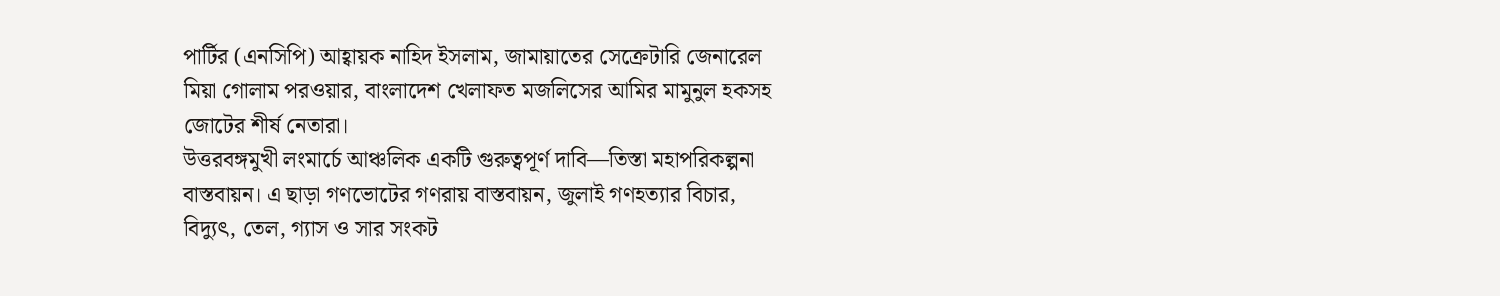পার্টির (এনসিপি) আহ্বায়ক নাহিদ ইসলাম, জামায়াতের সেক্রেটারি জেনারেল মিয়া গোলাম পরওয়ার, বাংলাদেশ খেলাফত মজলিসের আমির মামুনুল হকসহ জোটের শীর্ষ নেতারা।
উত্তরবঙ্গমুখী লংমার্চে আঞ্চলিক একটি গুরুত্বপূর্ণ দাবি—তিস্তা মহাপরিকল্পনা বাস্তবায়ন। এ ছাড়া গণভোটের গণরায় বাস্তবায়ন, জুলাই গণহত্যার বিচার, বিদ্যুৎ, তেল, গ্যাস ও সার সংকট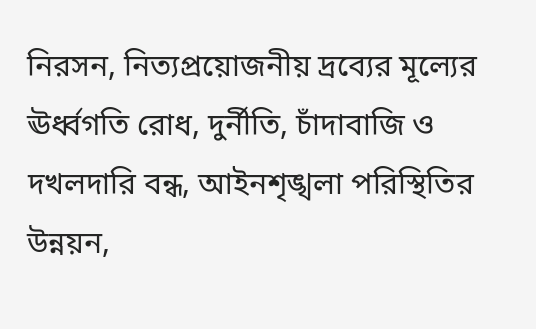নিরসন, নিত্যপ্রয়োজনীয় দ্রব্যের মূল্যের ঊর্ধ্বগতি রোধ, দুর্নীতি, চাঁদাবাজি ও দখলদারি বন্ধ, আইনশৃঙ্খলা পরিস্থিতির উন্নয়ন,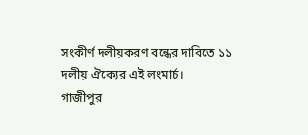সংকীর্ণ দলীয়করণ বন্ধের দাবিতে ১১ দলীয় ঐক্যের এই লংমার্চ।
গাজীপুর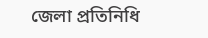জেলা প্রতিনিধি